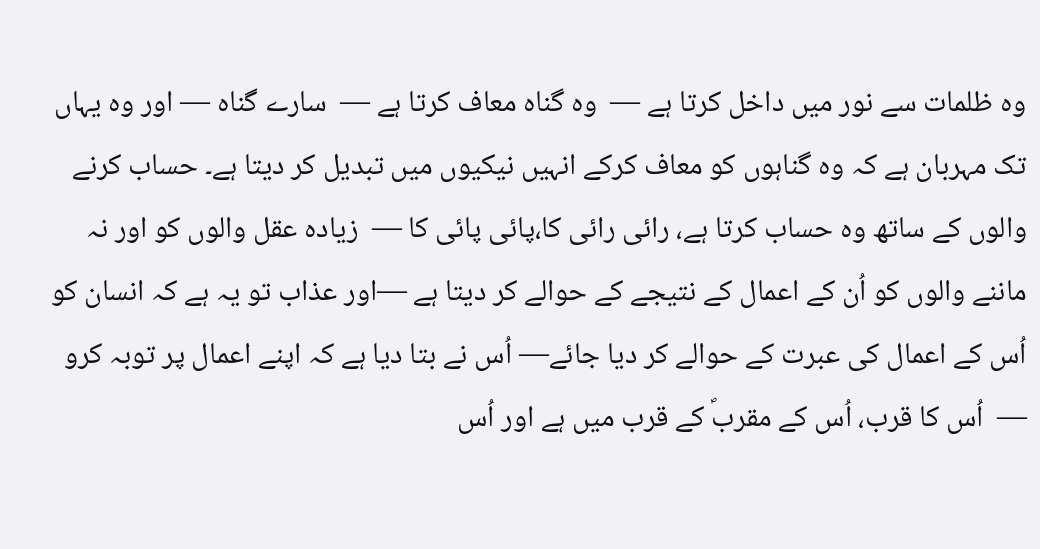وہ ظلمات سے نور میں داخل کرتا ہے —  وہ گناہ معاف کرتا ہے —  سارے گناہ — اور وہ یہاں تک مہربان ہے کہ وہ گناہوں کو معاف کرکے انہیں نیکیوں میں تبدیل کر دیتا ہے۔ حساب کرنے والوں کے ساتھ وہ حساب کرتا ہے، رائی رائی کا،پائی پائی کا —  زیادہ عقل والوں کو اور نہ ماننے والوں کو اُن کے اعمال کے نتیجے کے حوالے کر دیتا ہے —اور عذاب تو یہ ہے کہ انسان کو اُس کے اعمال کی عبرت کے حوالے کر دیا جائے— اُس نے بتا دیا ہے کہ اپنے اعمال پر توبہ کرو —  اُس کا قرب، اُس کے مقربؐ کے قرب میں ہے اور اُس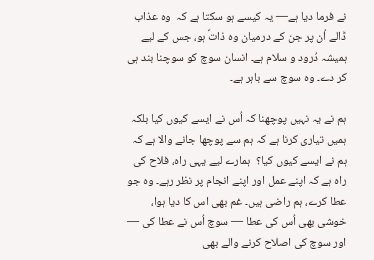نے فرما دیا ہے— یہ کیسے ہو سکتا ہے کہ  وہ عذاب ڈالے اُن پر جن کے درمیان وہ ذاتؐ ہو، جس کے لیے ہمیشہ دُرود و سلام ہے۔ انسان سوچ کو سوچنا بند ہی کر دے۔ وہ سوچ سے باہر ہے۔

ہم نے یہ نہیں پوچھنا کہ اُس نے ایسے کیوں کیا بلکہ ہمیں تیاری کرنا ہے کہ ہم سے پوچھا جانے والا ہے کہ ہم نے ایسے کیوں کیا؟  ہمارے لیے یہی راہ، فلاح کی راہ ہے کہ اپنے عمل اور اپنے انجام پر نظر رہے۔ وہ جو عطا کرے، ہم راضی ہیں۔ غم بھی اس کا دیا ہوا، خوشی بھی اُس کی عطا — سوچ اُس نے عطا کی —  اور سوچ کی اصلاح کرنے والے بھی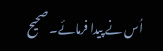اُس نے پیدا فرمائے۔ صحیح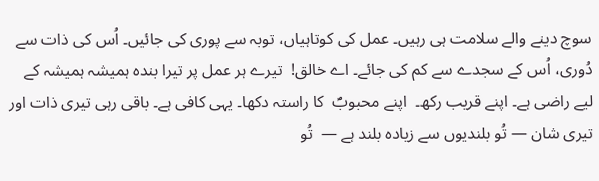سوچ دینے والے سلامت ہی رہیں۔ عمل کی کوتاہیاں، توبہ سے پوری کی جائیں۔ اُس کی ذات سے  دُوری، اُس کے سجدے سے کم کی جائے۔ اے خالق!  تیرے ہر عمل پر تیرا بندہ ہمیشہ ہمیشہ کے لیے راضی ہے۔ اپنے قریب رکھ۔  اپنے محبوبؐ  کا راستہ دکھا۔ یہی کافی ہے۔ باقی رہی تیری ذات اور تیری شان — تُو بلندیوں سے زیادہ بلند ہے —  تُو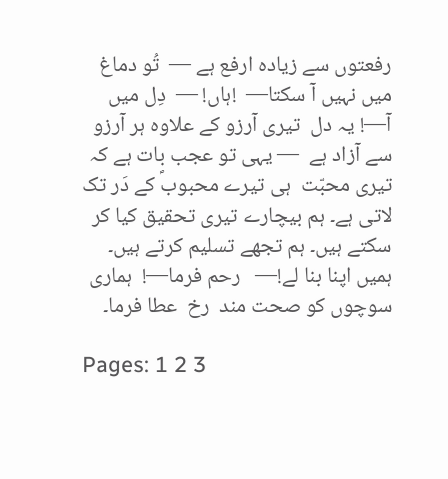رفعتوں سے زیادہ ارفع ہے —  تُو دماغ میں نہیں آ سکتا—  !ہاں! —  دِل میں آ—! یہ دل  تیری آرزو کے علاوہ ہر آرزو سے آزاد ہے  — یہی تو عجب بات ہے کہ تیری محبّت  ہی تیرے محبوبؐ کے دَر تک لاتی ہے۔ ہم بیچارے تیری تحقیق کیا کر سکتے ہیں۔ ہم تجھے تسلیم کرتے ہیں۔ ہمیں اپنا بنا لے!—   رحم فرما—!  ہماری سوچوں کو صحت مند  رخ  عطا فرما۔

Pages: 1 2 3